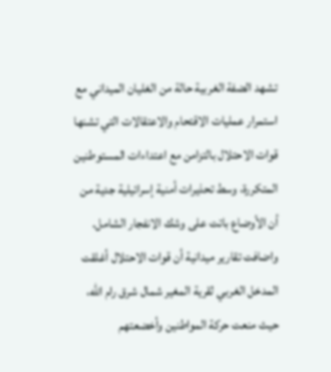تشهد الضفة الغربية حالة من الغليان الميداني مع استمرار عمليات الاقتحام والاعتقالات التي تشنها قوات الاحتلال بالتزامن مع اعتداءات المستوطنين المتكررة، وسط تحذيرات أمنية إسرائيلية جدية من أن الأوضاع باتت على وشك الانفجار الشامل.
واضافت تقارير ميدانية أن قوات الاحتلال أغلقت المدخل الغربي لقرية المغير شمال شرق رام الله، حيث منعت حركة المواطنين وأخضعتهم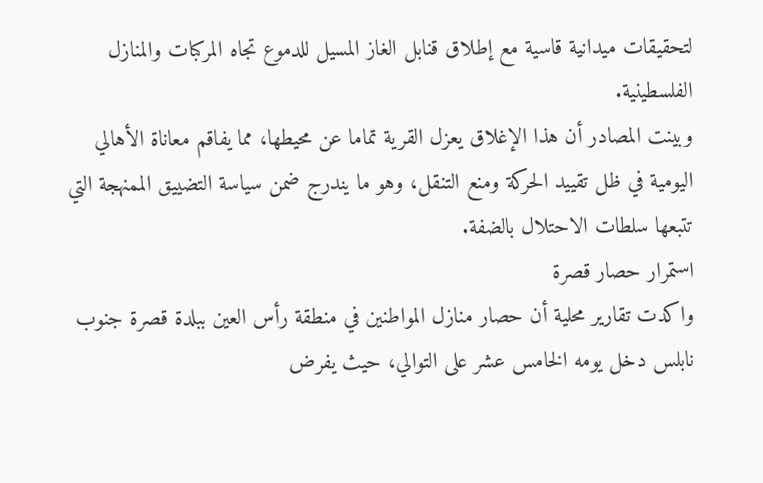لتحقيقات ميدانية قاسية مع إطلاق قنابل الغاز المسيل للدموع تجاه المركبات والمنازل الفلسطينية.
وبينت المصادر أن هذا الإغلاق يعزل القرية تماما عن محيطها، مما يفاقم معاناة الأهالي اليومية في ظل تقييد الحركة ومنع التنقل، وهو ما يندرج ضمن سياسة التضييق الممنهجة التي تتبعها سلطات الاحتلال بالضفة.
استمرار حصار قصرة
واكدت تقارير محلية أن حصار منازل المواطنين في منطقة رأس العين ببلدة قصرة جنوب نابلس دخل يومه الخامس عشر على التوالي، حيث يفرض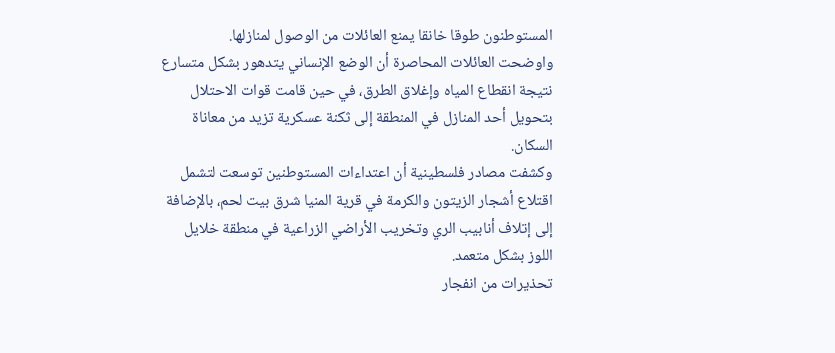المستوطنون طوقا خانقا يمنع العائلات من الوصول لمنازلها.
واوضحت العائلات المحاصرة أن الوضع الإنساني يتدهور بشكل متسارع نتيجة انقطاع المياه وإغلاق الطرق، في حين قامت قوات الاحتلال بتحويل أحد المنازل في المنطقة إلى ثكنة عسكرية تزيد من معاناة السكان.
وكشفت مصادر فلسطينية أن اعتداءات المستوطنين توسعت لتشمل اقتلاع أشجار الزيتون والكرمة في قرية المنيا شرق بيت لحم، بالإضافة إلى إتلاف أنابيب الري وتخريب الأراضي الزراعية في منطقة خلايل اللوز بشكل متعمد.
تحذيرات من انفجار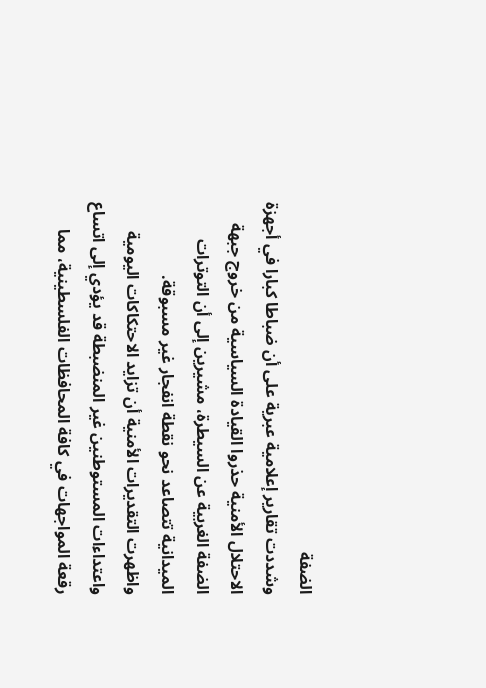الضفة
وشددت تقارير إعلامية عبرية على أن ضباطا كبارا في أجهزة الاحتلال الأمنية حذروا القيادة السياسية من خروج جبهة الضفة الغربية عن السيطرة، مشيرين إلى أن التوترات الميدانية تتصاعد نحو نقطة انفجار غير مسبوقة.
واظهرت التقديرات الأمنية أن تزايد الاحتكاكات اليومية واعتداءات المستوطنين غير المنضبطة قد يؤدي إلى اتساع رقعة المواجهات في كافة المحافظات الفلسطينية، مما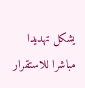يشكل تهديدا مباشرا للاستقرار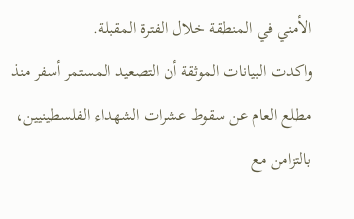الأمني في المنطقة خلال الفترة المقبلة.
واكدت البيانات الموثقة أن التصعيد المستمر أسفر منذ مطلع العام عن سقوط عشرات الشهداء الفلسطينيين، بالتزامن مع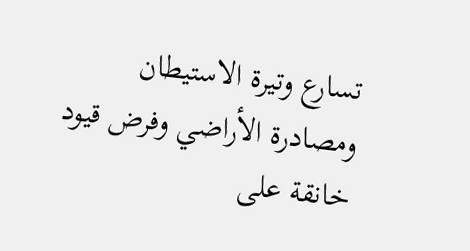تسارع وتيرة الاستيطان ومصادرة الأراضي وفرض قيود خانقة على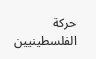حركة الفلسطينيين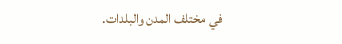في مختلف المدن والبلدات.